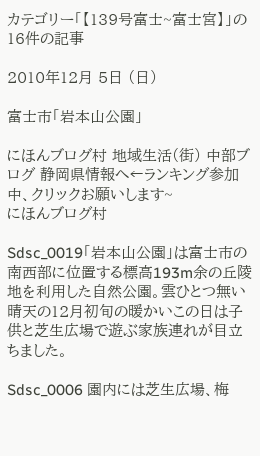カテゴリー「【139号富士~富士宮】」の16件の記事

2010年12月 5日 (日)

富士市「岩本山公園」

にほんブログ村 地域生活(街) 中部ブログ 静岡県情報へ←ランキング参加中、クリックお願いします~
にほんブログ村

Sdsc_0019「岩本山公園」は富士市の南西部に位置する標高193m余の丘陵地を利用した自然公園。雲ひとつ無い晴天の12月初旬の暖かいこの日は子供と芝生広場で遊ぶ家族連れが目立ちました。

Sdsc_0006 園内には芝生広場、梅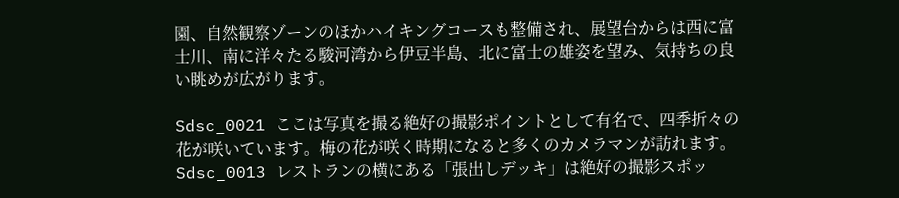園、自然観察ゾーンのほかハイキングコースも整備され、展望台からは西に富士川、南に洋々たる駿河湾から伊豆半島、北に富士の雄姿を望み、気持ちの良い眺めが広がります。

Sdsc_0021 ここは写真を撮る絶好の撮影ポイントとして有名で、四季折々の花が咲いています。梅の花が咲く時期になると多くのカメラマンが訪れます。
Sdsc_0013 レストランの横にある「張出しデッキ」は絶好の撮影スポッ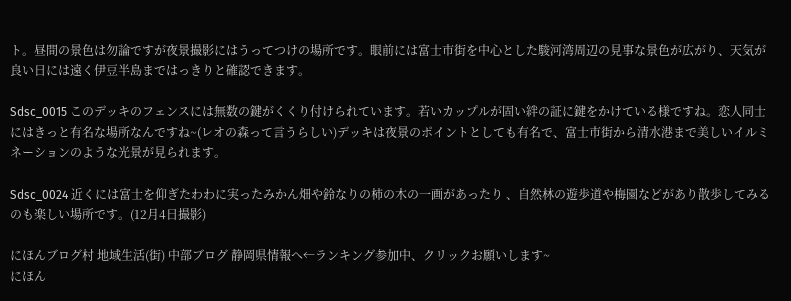ト。昼間の景色は勿論ですが夜景撮影にはうってつけの場所です。眼前には富士市街を中心とした駿河湾周辺の見事な景色が広がり、天気が良い日には遠く伊豆半島まではっきりと確認できます。

Sdsc_0015 このデッキのフェンスには無数の鍵がくくり付けられています。若いカップルが固い絆の証に鍵をかけている様ですね。恋人同士にはきっと有名な場所なんですね~(レオの森って言うらしい)デッキは夜景のポイントとしても有名で、富士市街から清水港まで美しいイルミネーションのような光景が見られます。

Sdsc_0024 近くには富士を仰ぎたわわに実ったみかん畑や鈴なりの柿の木の一画があったり 、自然林の遊歩道や梅園などがあり散歩してみるのも楽しい場所です。(12月4日撮影)

にほんブログ村 地域生活(街) 中部ブログ 静岡県情報へ←ランキング参加中、クリックお願いします~
にほん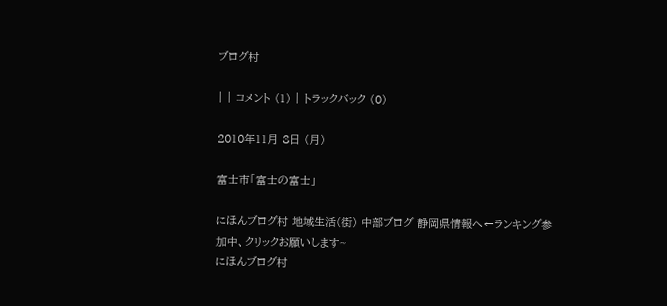ブログ村

| | コメント (1) | トラックバック (0)

2010年11月 8日 (月)

富士市「富士の富士」

にほんブログ村 地域生活(街) 中部ブログ 静岡県情報へ←ランキング参加中、クリックお願いします~
にほんブログ村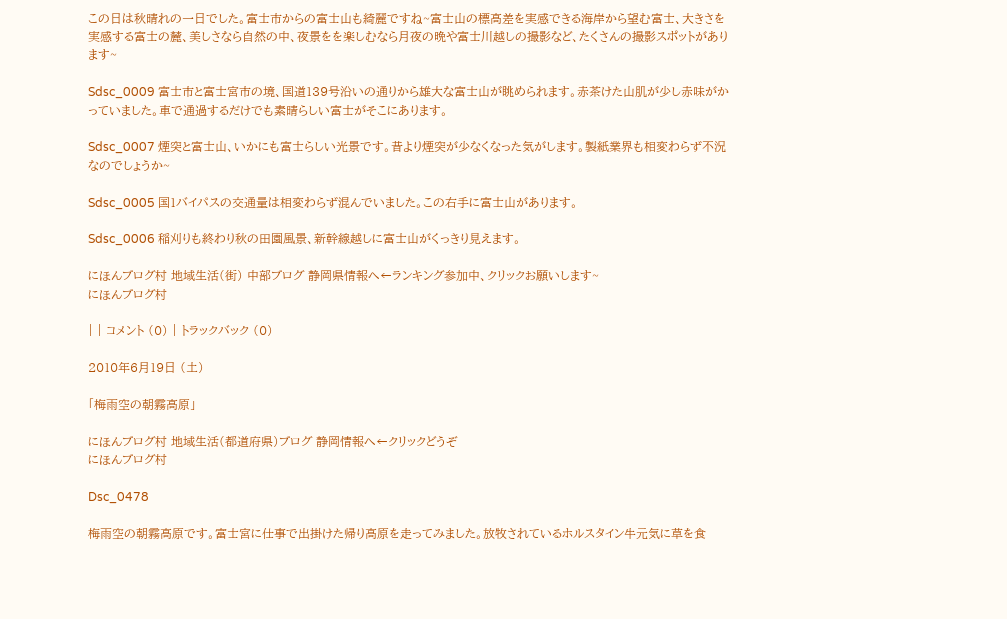この日は秋晴れの一日でした。富士市からの富士山も綺麗ですね~富士山の標高差を実感できる海岸から望む富士、大きさを実感する富士の麓、美しさなら自然の中、夜景をを楽しむなら月夜の晩や富士川越しの撮影など、たくさんの撮影スポットがあります~

Sdsc_0009 富士市と富士宮市の境、国道139号沿いの通りから雄大な富士山が眺められます。赤茶けた山肌が少し赤味がかっていました。車で通過するだけでも素晴らしい富士がそこにあります。

Sdsc_0007 煙突と富士山、いかにも富士らしい光景です。昔より煙突が少なくなった気がします。製紙業界も相変わらず不況なのでしょうか~

Sdsc_0005 国1バイパスの交通量は相変わらず混んでいました。この右手に富士山があります。

Sdsc_0006 稲刈りも終わり秋の田園風景、新幹線越しに富士山がくっきり見えます。

にほんブログ村 地域生活(街) 中部ブログ 静岡県情報へ←ランキング参加中、クリックお願いします~
にほんブログ村

| | コメント (0) | トラックバック (0)

2010年6月19日 (土)

「梅雨空の朝霧高原」

にほんブログ村 地域生活(都道府県)ブログ 静岡情報へ←クリックどうぞ
にほんブログ村

Dsc_0478

梅雨空の朝霧高原です。富士宮に仕事で出掛けた帰り高原を走ってみました。放牧されているホルスタイン牛元気に草を食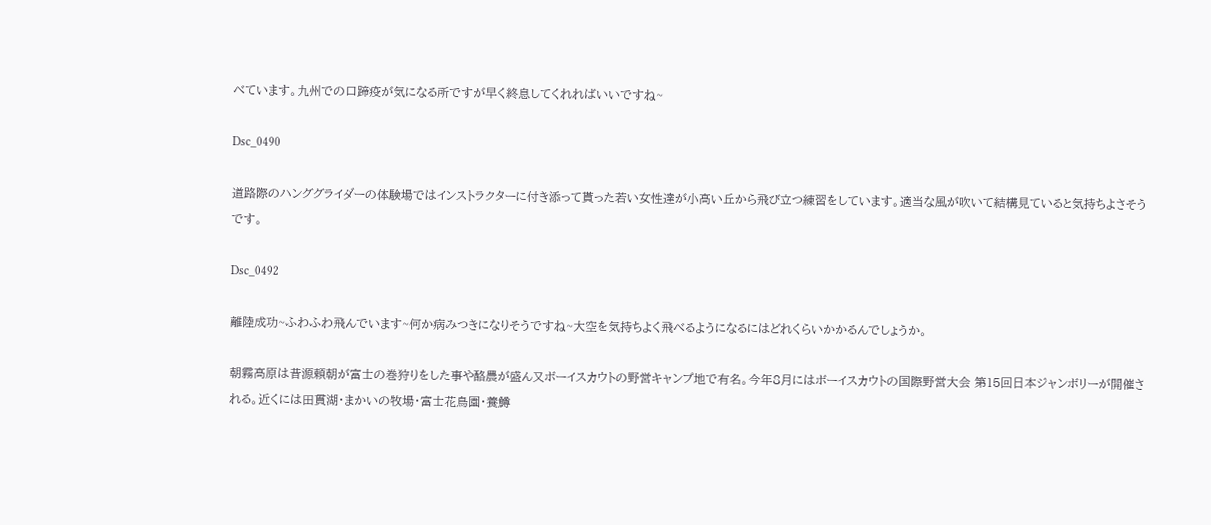べています。九州での口蹄疫が気になる所ですが早く終息してくれればいいですね~

Dsc_0490

道路際のハンググライダーの体験場ではインストラクターに付き添って貰った若い女性達が小高い丘から飛び立つ練習をしています。適当な風が吹いて結構見ていると気持ちよさそうです。

Dsc_0492

離陸成功~ふわふわ飛んでいます~何か病みつきになりそうですね~大空を気持ちよく飛べるようになるにはどれくらいかかるんでしょうか。

朝霧高原は昔源頼朝が富士の巻狩りをした事や酪農が盛ん又ボーイスカウトの野営キャンプ地で有名。今年8月にはボーイスカウトの国際野営大会 第15回日本ジャンボリーが開催される。近くには田貫湖・まかいの牧場・富士花鳥園・養鱒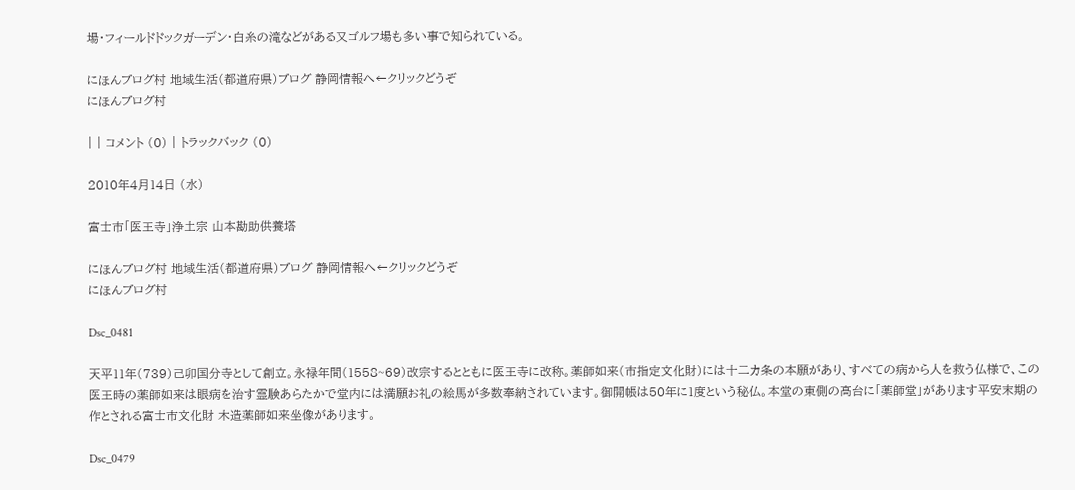場・フィールドドックガーデン・白糸の滝などがある又ゴルフ場も多い事で知られている。

にほんブログ村 地域生活(都道府県)ブログ 静岡情報へ←クリックどうぞ
にほんブログ村

| | コメント (0) | トラックバック (0)

2010年4月14日 (水)

富士市「医王寺」浄土宗 山本勘助供養塔

にほんブログ村 地域生活(都道府県)ブログ 静岡情報へ←クリックどうぞ
にほんブログ村

Dsc_0481

天平11年(739)己卯国分寺として創立。永禄年間(1558~69)改宗するとともに医王寺に改称。薬師如来(市指定文化財)には十二カ条の本願があり、すべての病から人を救う仏様で、この医王時の薬師如来は眼病を治す霊験あらたかで堂内には満願お礼の絵馬が多数奉納されています。御開帳は50年に1度という秘仏。本堂の東側の高台に「薬師堂」があります平安末期の作とされる富士市文化財 木造薬師如来坐像があります。

Dsc_0479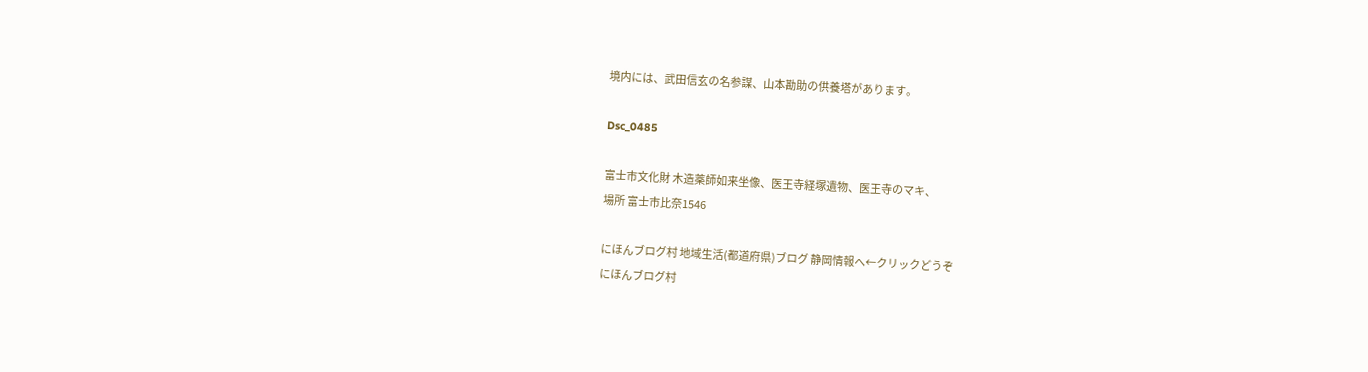境内には、武田信玄の名参謀、山本勘助の供養塔があります。

Dsc_0485

富士市文化財 木造薬師如来坐像、医王寺経塚遺物、医王寺のマキ、
場所 富士市比奈1546

にほんブログ村 地域生活(都道府県)ブログ 静岡情報へ←クリックどうぞ
にほんブログ村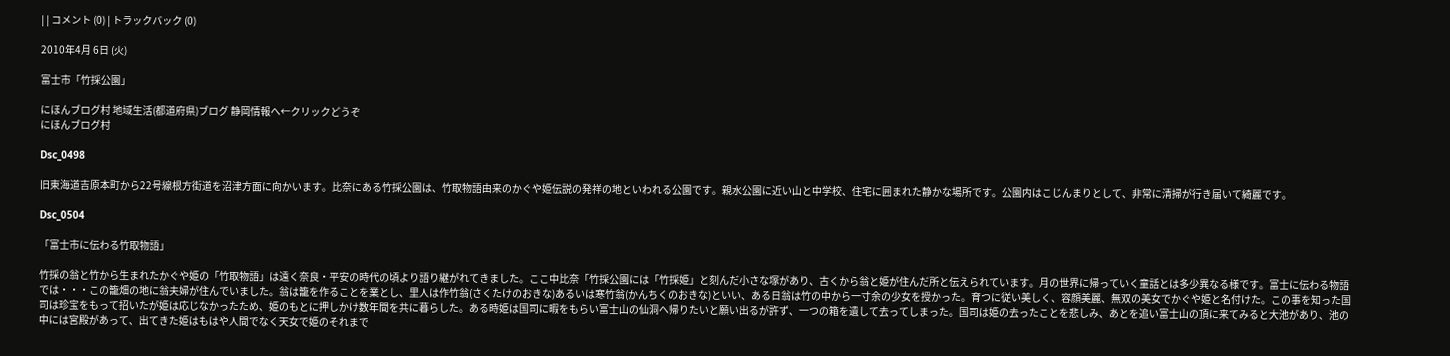| | コメント (0) | トラックバック (0)

2010年4月 6日 (火)

富士市「竹採公園」

にほんブログ村 地域生活(都道府県)ブログ 静岡情報へ←クリックどうぞ
にほんブログ村

Dsc_0498

旧東海道吉原本町から22号線根方街道を沼津方面に向かいます。比奈にある竹採公園は、竹取物語由来のかぐや姫伝説の発祥の地といわれる公園です。親水公園に近い山と中学校、住宅に囲まれた静かな場所です。公園内はこじんまりとして、非常に清掃が行き届いて綺麗です。

Dsc_0504

「富士市に伝わる竹取物語」

竹採の翁と竹から生まれたかぐや姫の「竹取物語」は遠く奈良・平安の時代の頃より語り継がれてきました。ここ中比奈「竹採公園には「竹採姫」と刻んだ小さな塚があり、古くから翁と姫が住んだ所と伝えられています。月の世界に帰っていく童話とは多少異なる様です。富士に伝わる物語では・・・この籠畑の地に翁夫婦が住んでいました。翁は籠を作ることを業とし、里人は作竹翁(さくたけのおきな)あるいは寒竹翁(かんちくのおきな)といい、ある日翁は竹の中から一寸余の少女を授かった。育つに従い美しく、容顔美麗、無双の美女でかぐや姫と名付けた。この事を知った国司は珍宝をもって招いたが姫は応じなかったため、姫のもとに押しかけ数年間を共に暮らした。ある時姫は国司に暇をもらい富士山の仙洞へ帰りたいと願い出るが許ず、一つの箱を遺して去ってしまった。国司は姫の去ったことを悲しみ、あとを追い富士山の頂に来てみると大池があり、池の中には宮殿があって、出てきた姫はもはや人間でなく天女で姫のそれまで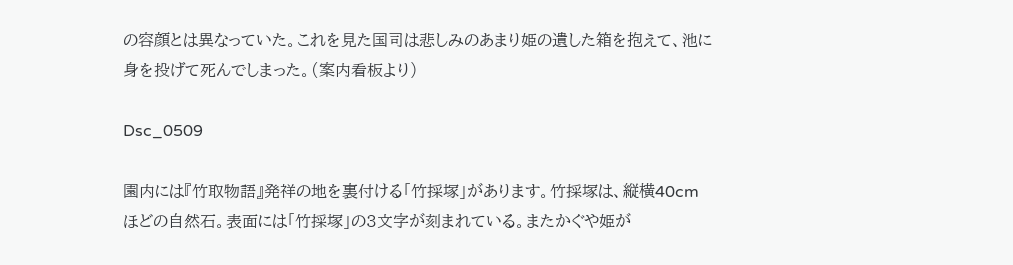の容顔とは異なっていた。これを見た国司は悲しみのあまり姫の遺した箱を抱えて、池に身を投げて死んでしまった。(案内看板より)

Dsc_0509

園内には『竹取物語』発祥の地を裏付ける「竹採塚」があります。竹採塚は、縦横40cmほどの自然石。表面には「竹採塚」の3文字が刻まれている。またかぐや姫が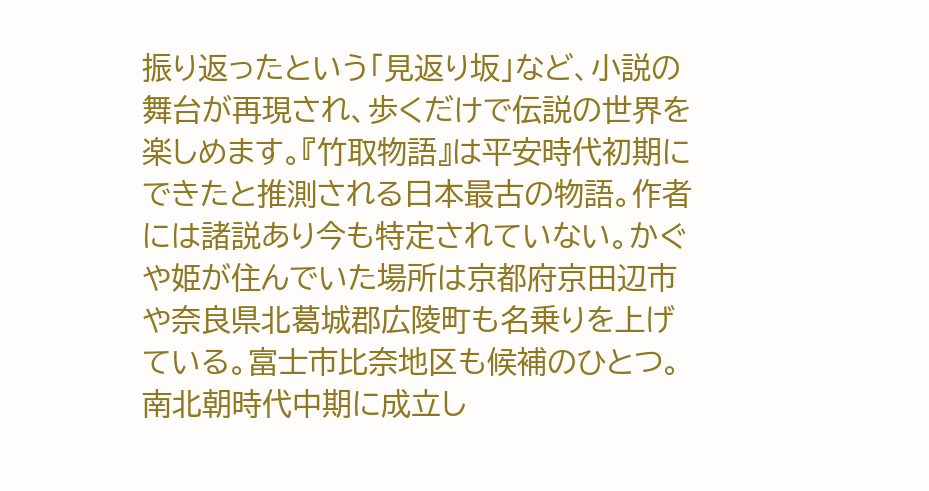振り返ったという「見返り坂」など、小説の舞台が再現され、歩くだけで伝説の世界を楽しめます。『竹取物語』は平安時代初期にできたと推測される日本最古の物語。作者には諸説あり今も特定されていない。かぐや姫が住んでいた場所は京都府京田辺市や奈良県北葛城郡広陵町も名乗りを上げている。富士市比奈地区も候補のひとつ。南北朝時代中期に成立し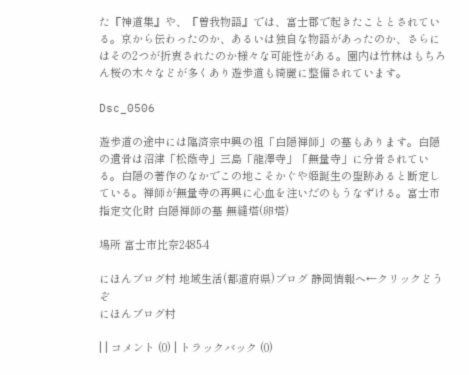た『神道集』や、『曽我物語』では、富士郡で起きたこととされている。京から伝わったのか、あるいは独自な物語があったのか、さらにはその2つが折衷されたのか様々な可能性がある。園内は竹林はもちろん桜の木々などが多くあり遊歩道も綺麗に整備されています。

Dsc_0506

遊歩道の途中には臨済宗中興の祖「白隠禅師」の墓もあります。白隠の遺骨は沼津「松蔭寺」三島「龍澤寺」「無量寺」に分骨されている。白隠の著作のなかでこの地こそかぐや姫誕生の聖跡あると断定している。禅師が無量寺の再興に心血を注いだのもうなずける。富士市指定文化財 白隠禅師の墓 無縫塔(卵塔)

場所 富士市比奈2485-4

にほんブログ村 地域生活(都道府県)ブログ 静岡情報へ←クリックどうぞ
にほんブログ村

| | コメント (0) | トラックバック (0)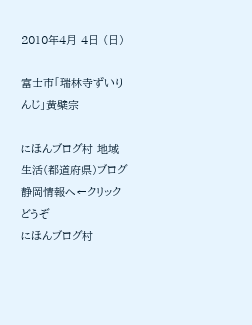2010年4月 4日 (日)

富士市「瑞林寺ずいりんじ」黄檗宗

にほんブログ村 地域生活(都道府県)ブログ 静岡情報へ←クリックどうぞ
にほんブログ村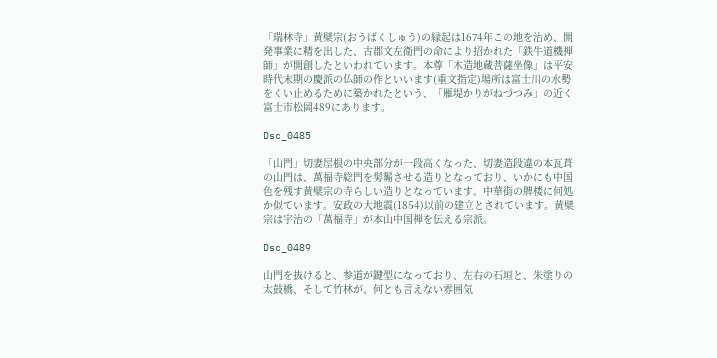「瑞林寺」黄檗宗(おうばくしゅう)の縁起は1674年この地を治め、開発事業に精を出した、古郡文左衛門の命により招かれた「鉄牛道機禅師」が開創したといわれています。本尊「木造地蔵菩薩坐像」は平安時代末期の慶派の仏師の作といいます(重文指定)場所は富士川の水勢をくい止めるために築かれたという、「雁堤かりがねづつみ」の近く富士市松岡489にあります。

Dsc_0485

「山門」切妻屋根の中央部分が一段高くなった、切妻造段違の本瓦葺の山門は、萬福寺総門を髣髴させる造りとなっており、いかにも中国色を残す黄檗宗の寺らしい造りとなっています。中華街の牌楼に何処か似ています。安政の大地震(1854)以前の建立とされています。黄檗宗は宇治の「萬福寺」が本山中国禅を伝える宗派。

Dsc_0489

山門を抜けると、参道が鍵型になっており、左右の石垣と、朱塗りの太鼓橋、そして竹林が、何とも言えない雰囲気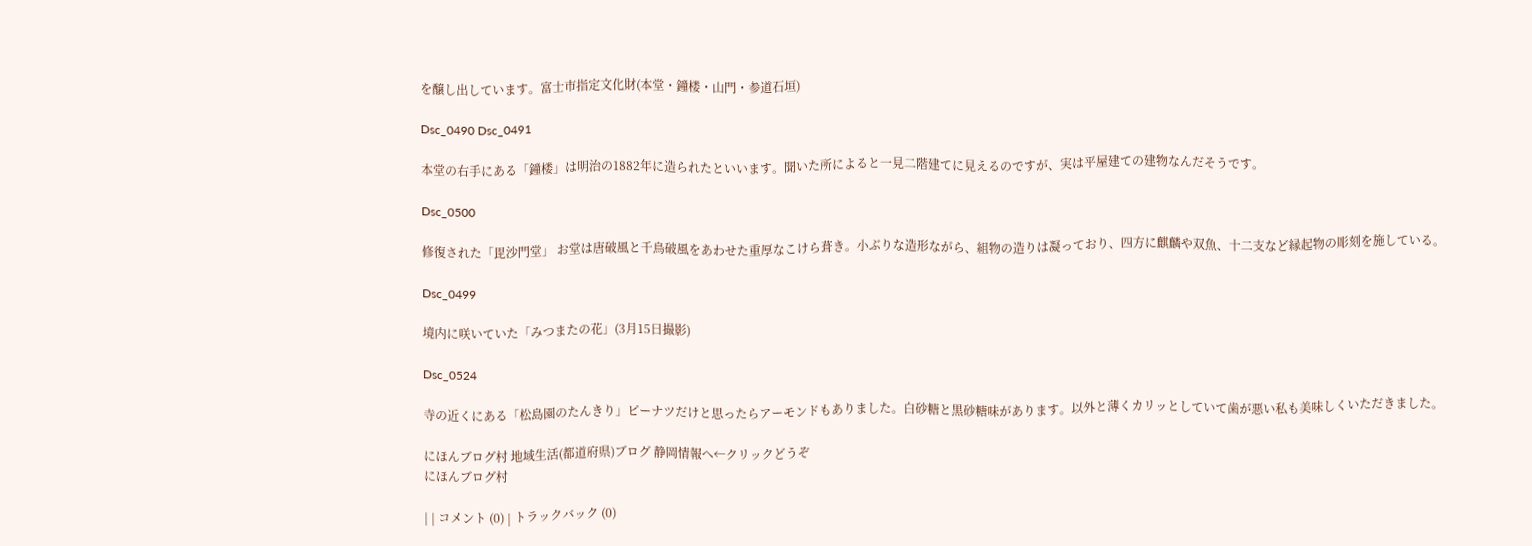を醸し出しています。富士市指定文化財(本堂・鐘楼・山門・参道石垣)

Dsc_0490 Dsc_0491

本堂の右手にある「鐘楼」は明治の1882年に造られたといいます。聞いた所によると一見二階建てに見えるのですが、実は平屋建ての建物なんだそうです。

Dsc_0500

修復された「毘沙門堂」 お堂は唐破風と千鳥破風をあわせた重厚なこけら葺き。小ぶりな造形ながら、組物の造りは凝っており、四方に麒麟や双魚、十二支など縁起物の彫刻を施している。

Dsc_0499

境内に咲いていた「みつまたの花」(3月15日撮影)

Dsc_0524

寺の近くにある「松島園のたんきり」ピーナツだけと思ったらアーモンドもありました。白砂糖と黒砂糖味があります。以外と薄くカリッとしていて歯が悪い私も美味しくいただきました。

にほんブログ村 地域生活(都道府県)ブログ 静岡情報へ←クリックどうぞ
にほんブログ村

| | コメント (0) | トラックバック (0)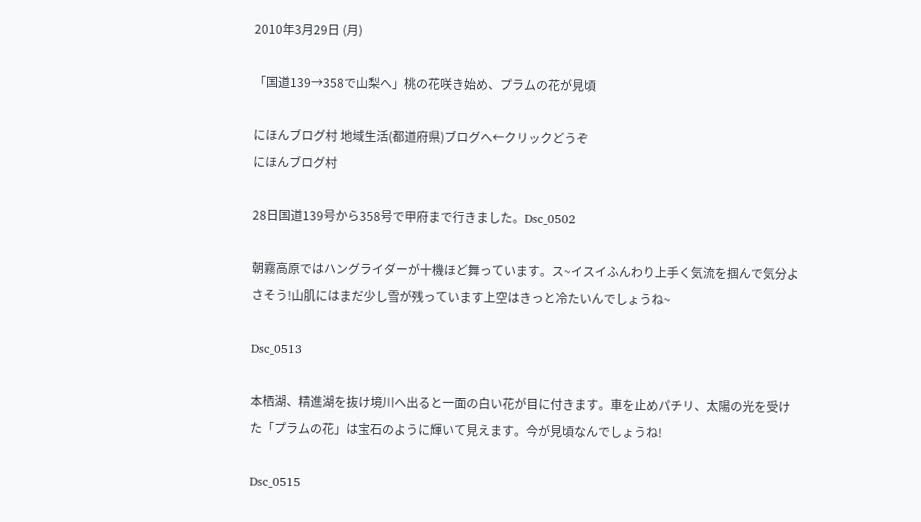2010年3月29日 (月)

「国道139→358で山梨へ」桃の花咲き始め、プラムの花が見頃

にほんブログ村 地域生活(都道府県)ブログへ←クリックどうぞ
にほんブログ村

28日国道139号から358号で甲府まで行きました。Dsc_0502

朝霧高原ではハングライダーが十機ほど舞っています。ス~イスイふんわり上手く気流を掴んで気分よさそう!山肌にはまだ少し雪が残っています上空はきっと冷たいんでしょうね~

Dsc_0513

本栖湖、精進湖を抜け境川へ出ると一面の白い花が目に付きます。車を止めパチリ、太陽の光を受けた「プラムの花」は宝石のように輝いて見えます。今が見頃なんでしょうね!

Dsc_0515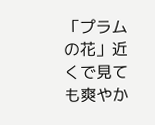「プラムの花」近くで見ても爽やか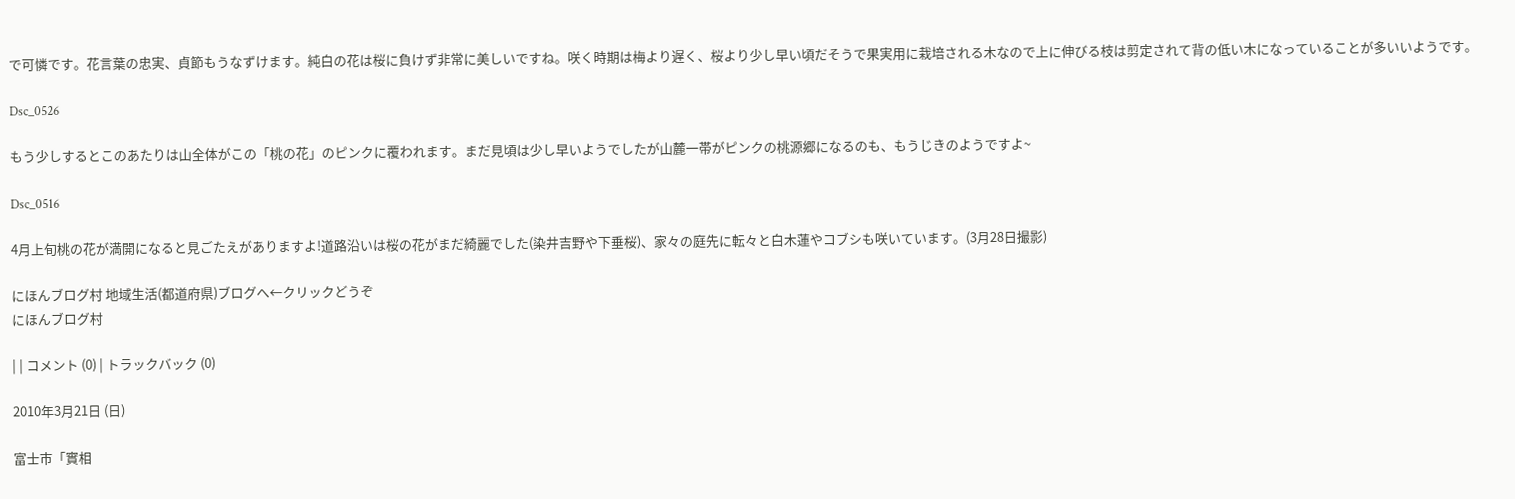で可憐です。花言葉の忠実、貞節もうなずけます。純白の花は桜に負けず非常に美しいですね。咲く時期は梅より遅く、桜より少し早い頃だそうで果実用に栽培される木なので上に伸びる枝は剪定されて背の低い木になっていることが多いいようです。

Dsc_0526

もう少しするとこのあたりは山全体がこの「桃の花」のピンクに覆われます。まだ見頃は少し早いようでしたが山麓一帯がピンクの桃源郷になるのも、もうじきのようですよ~

Dsc_0516

4月上旬桃の花が満開になると見ごたえがありますよ!道路沿いは桜の花がまだ綺麗でした(染井吉野や下垂桜)、家々の庭先に転々と白木蓮やコブシも咲いています。(3月28日撮影)

にほんブログ村 地域生活(都道府県)ブログへ←クリックどうぞ
にほんブログ村

| | コメント (0) | トラックバック (0)

2010年3月21日 (日)

富士市「實相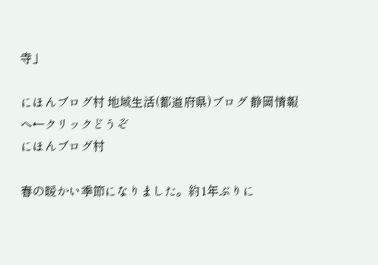寺」

にほんブログ村 地域生活(都道府県)ブログ 静岡情報へ←クリックどうぞ
にほんブログ村

春の暖かい季節になりました。約1年ぶりに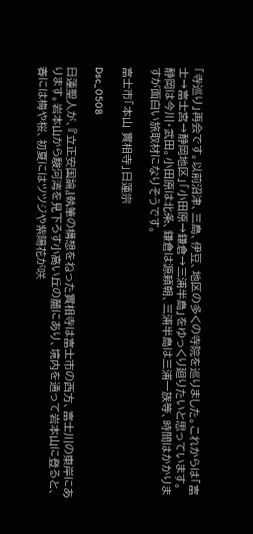「寺巡り」再会です。以前沼津、三島、伊豆、地区の多くの寺院を巡りました。これからは「富士→富士宮→静岡地区」「小田原→鎌倉→三浦半島」をゆっくり廻りたいと思っています。静岡は今川・武田。小田原は北条、鎌倉は源頼朝、三浦半島は三浦一族等、時間はかかりますが面白い旅取材になりそうです。

富士市「本山 實相寺」日蓮宗

Dsc_0508

日蓮聖人が、『立正安国論』執筆の構想をねった實相寺は富士市の西方、富士川の東岸にあります。岩本山から駿河湾を見下ろす小高い丘の麓にあり、境内を通って岩本山に登ると、春には梅や桜、初夏にはツツジや紫陽花が咲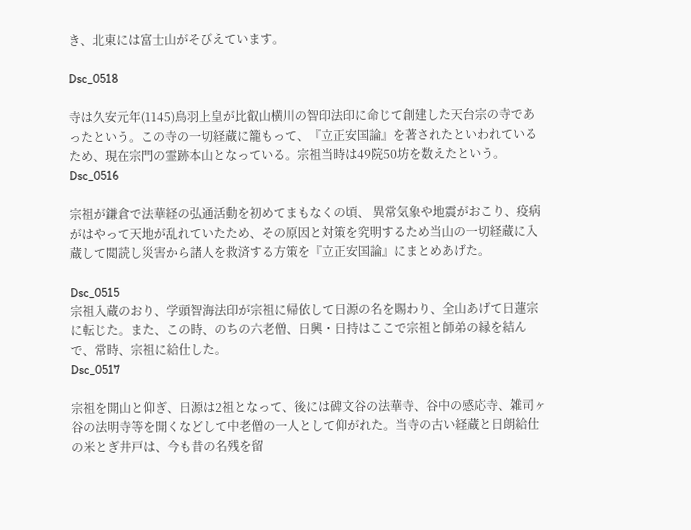き、北東には富士山がそびえています。

Dsc_0518

寺は久安元年(1145)鳥羽上皇が比叡山横川の智印法印に命じて創建した天台宗の寺であったという。この寺の一切経蔵に籠もって、『立正安国論』を著されたといわれているため、現在宗門の霊跡本山となっている。宗祖当時は49院50坊を数えたという。
Dsc_0516

宗祖が鎌倉で法華経の弘通活動を初めてまもなくの頃、 異常気象や地震がおこり、疫病がはやって天地が乱れていたため、その原因と対策を究明するため当山の一切経蔵に入蔵して閲読し災害から諸人を救済する方策を『立正安国論』にまとめあげた。

Dsc_0515
宗祖入蔵のおり、学頭智海法印が宗祖に帰依して日源の名を賜わり、全山あげて日蓮宗に転じた。また、この時、のちの六老僧、日興・日持はここで宗祖と師弟の縁を結んで、常時、宗祖に給仕した。
Dsc_0517

宗祖を開山と仰ぎ、日源は2祖となって、後には碑文谷の法華寺、谷中の感応寺、雑司ヶ谷の法明寺等を開くなどして中老僧の一人として仰がれた。当寺の古い経蔵と日朗給仕の米とぎ井戸は、今も昔の名残を留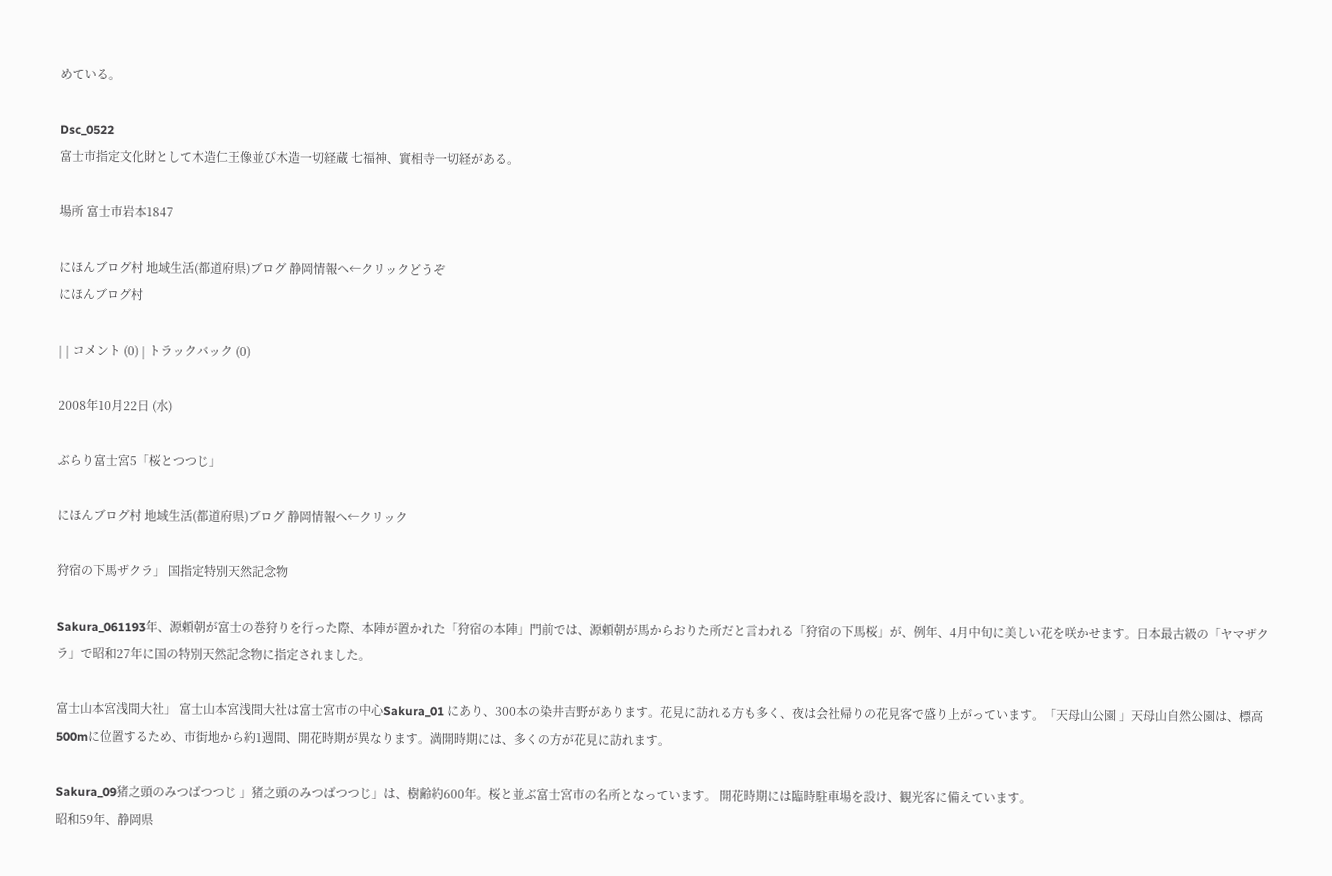めている。

Dsc_0522
富士市指定文化財として木造仁王像並び木造一切経蔵 七福神、實相寺一切経がある。

場所 富士市岩本1847

にほんブログ村 地域生活(都道府県)ブログ 静岡情報へ←クリックどうぞ
にほんブログ村

| | コメント (0) | トラックバック (0)

2008年10月22日 (水)

ぶらり富士宮5「桜とつつじ」

にほんブログ村 地域生活(都道府県)ブログ 静岡情報へ←クリック

狩宿の下馬ザクラ」 国指定特別天然記念物

Sakura_061193年、源頼朝が富士の巻狩りを行った際、本陣が置かれた「狩宿の本陣」門前では、源頼朝が馬からおりた所だと言われる「狩宿の下馬桜」が、例年、4月中旬に美しい花を咲かせます。日本最古級の「ヤマザクラ」で昭和27年に国の特別天然記念物に指定されました。

富士山本宮浅間大社」 富士山本宮浅間大社は富士宮市の中心Sakura_01 にあり、300本の染井吉野があります。花見に訪れる方も多く、夜は会社帰りの花見客で盛り上がっています。「天母山公園 」天母山自然公園は、標高500mに位置するため、市街地から約1週間、開花時期が異なります。満開時期には、多くの方が花見に訪れます。

Sakura_09猪之頭のみつばつつじ 」猪之頭のみつばつつじ」は、樹齢約600年。桜と並ぶ富士宮市の名所となっています。 開花時期には臨時駐車場を設け、観光客に備えています。
昭和59年、静岡県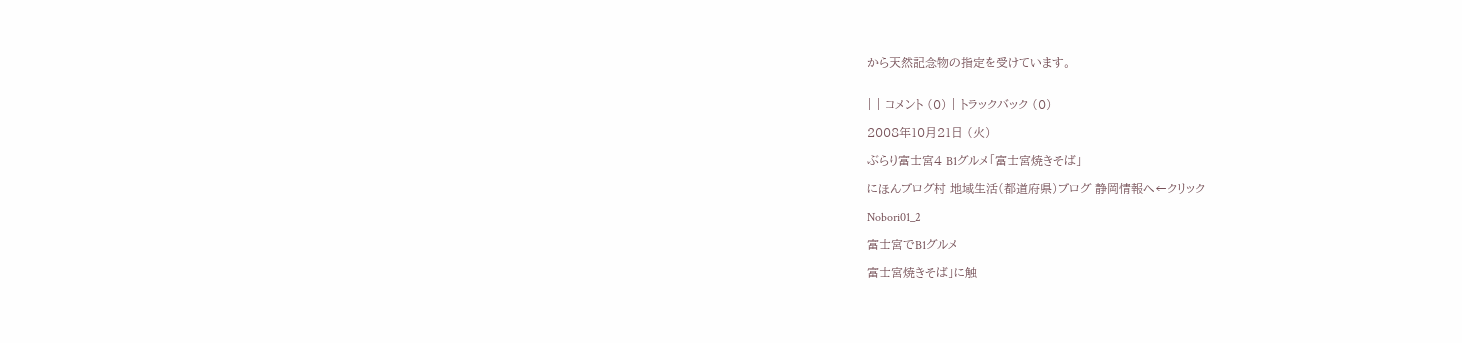から天然記念物の指定を受けています。


| | コメント (0) | トラックバック (0)

2008年10月21日 (火)

ぶらり富士宮4 B1グルメ「富士宮焼きそば」

にほんブログ村 地域生活(都道府県)ブログ 静岡情報へ←クリック

Nobori01_2

富士宮でB1グルメ

富士宮焼きそば」に触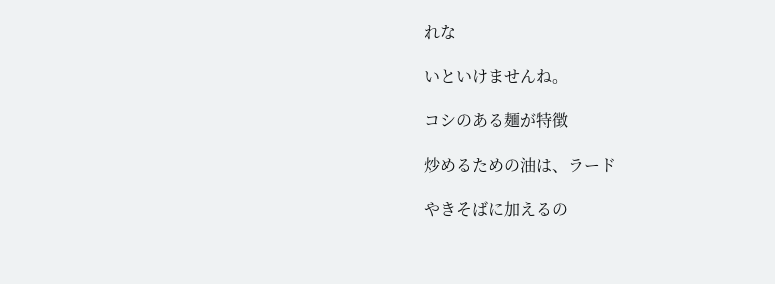れな

いといけませんね。

コシのある麺が特徴

炒めるための油は、ラード

やきそばに加えるの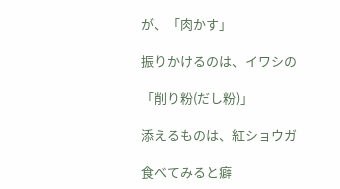が、「肉かす」

振りかけるのは、イワシの

「削り粉(だし粉)」

添えるものは、紅ショウガ

食べてみると癖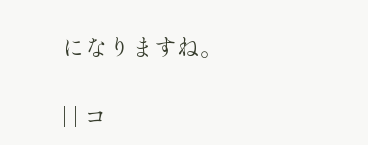になりますね。

| | コ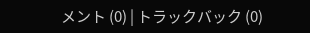メント (0) | トラックバック (0)